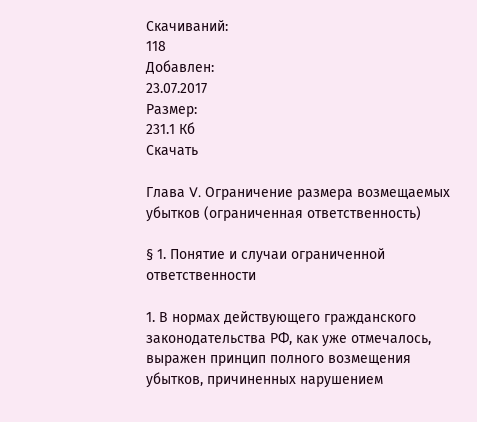Скачиваний:
118
Добавлен:
23.07.2017
Размер:
231.1 Кб
Скачать

Глава V. Ограничение размера возмещаемых убытков (ограниченная ответственность)

§ 1. Понятие и случаи ограниченной ответственности

1. В нормах действующего гражданского законодательства РФ, как уже отмечалось, выражен принцип полного возмещения убытков, причиненных нарушением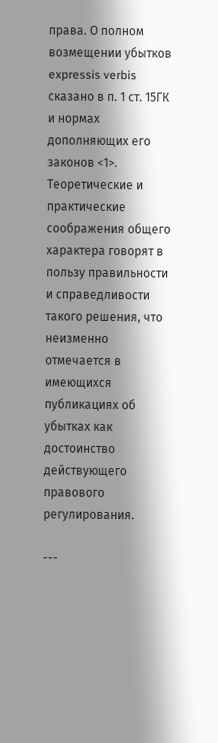права. О полном возмещении убытков expressis verbis сказано в п. 1 ст. 15ГК и нормах дополняющих его законов <1>. Теоретические и практические соображения общего характера говорят в пользу правильности и справедливости такого решения, что неизменно отмечается в имеющихся публикациях об убытках как достоинство действующего правового регулирования.

---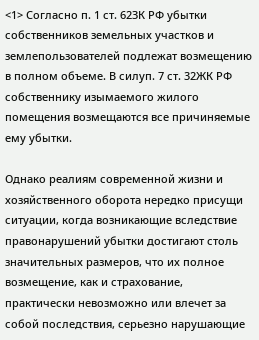<1> Согласно п. 1 ст. 62ЗК РФ убытки собственников земельных участков и землепользователей подлежат возмещению в полном объеме. В силуп. 7 ст. 32ЖК РФ собственнику изымаемого жилого помещения возмещаются все причиняемые ему убытки.

Однако реалиям современной жизни и хозяйственного оборота нередко присущи ситуации, когда возникающие вследствие правонарушений убытки достигают столь значительных размеров, что их полное возмещение, как и страхование, практически невозможно или влечет за собой последствия, серьезно нарушающие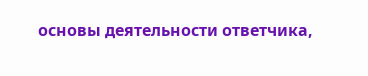основы деятельности ответчика,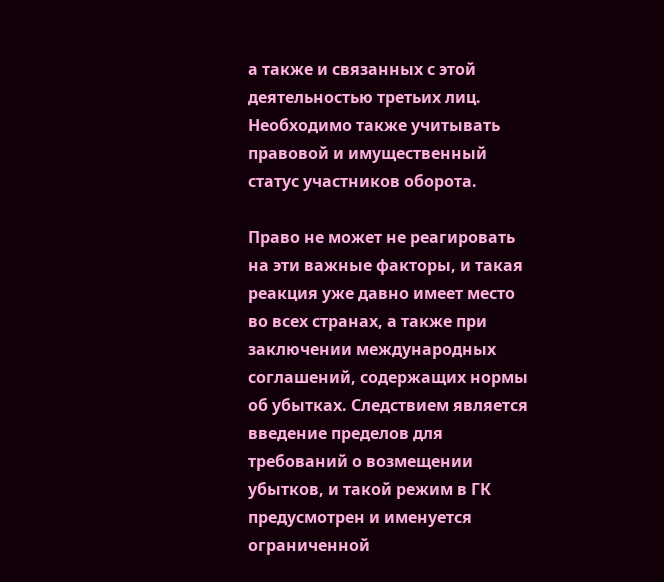а также и связанных с этой деятельностью третьих лиц. Необходимо также учитывать правовой и имущественный статус участников оборота.

Право не может не реагировать на эти важные факторы, и такая реакция уже давно имеет место во всех странах, а также при заключении международных соглашений, содержащих нормы об убытках. Следствием является введение пределов для требований о возмещении убытков, и такой режим в ГК предусмотрен и именуется ограниченной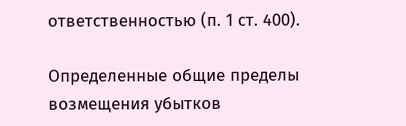ответственностью (п. 1 ст. 400).

Определенные общие пределы возмещения убытков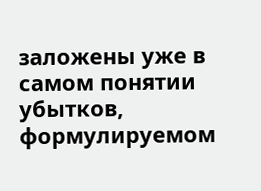заложены уже в самом понятии убытков, формулируемом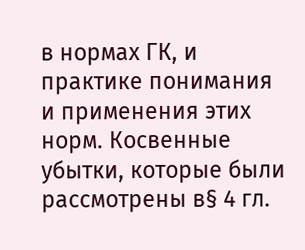в нормах ГК, и практике понимания и применения этих норм. Косвенные убытки, которые были рассмотрены в§ 4 гл.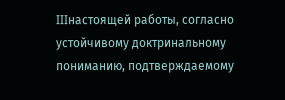IIIнастоящей работы, согласно устойчивому доктринальному пониманию, подтверждаемому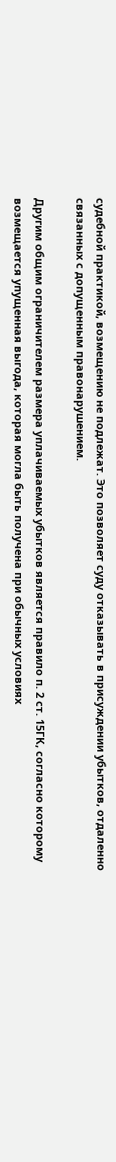судебной практикой, возмещению не подлежат. Это позволяет суду отказывать в присуждении убытков, отдаленно связанных с допущенным правонарушением.

Другим общим ограничителем размера уплачиваемых убытков является правило п. 2 ст. 15ГК, согласно которому возмещается упущенная выгода, которая могла быть получена при обычных условиях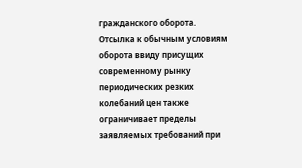гражданского оборота. Отсылка к обычным условиям оборота ввиду присущих современному рынку периодических резких колебаний цен также ограничивает пределы заявляемых требований при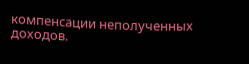компенсации неполученных доходов.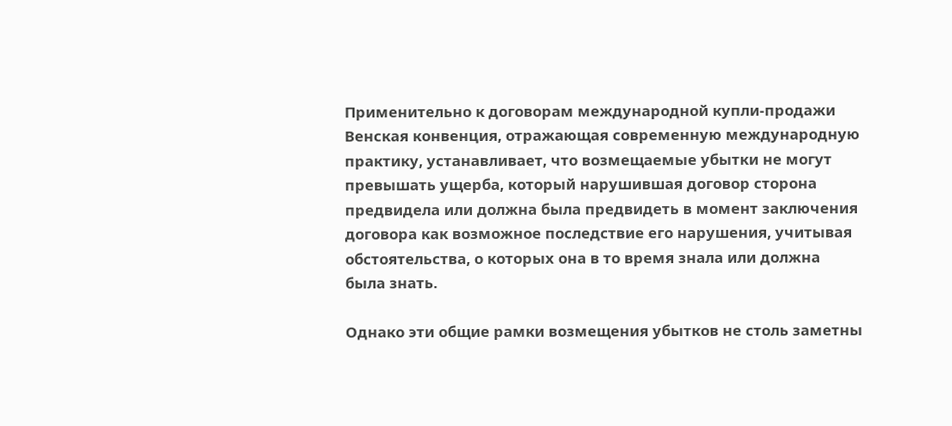Применительно к договорам международной купли-продажи Венская конвенция, отражающая современную международную практику, устанавливает, что возмещаемые убытки не могут превышать ущерба, который нарушившая договор сторона предвидела или должна была предвидеть в момент заключения договора как возможное последствие его нарушения, учитывая обстоятельства, о которых она в то время знала или должна была знать.

Однако эти общие рамки возмещения убытков не столь заметны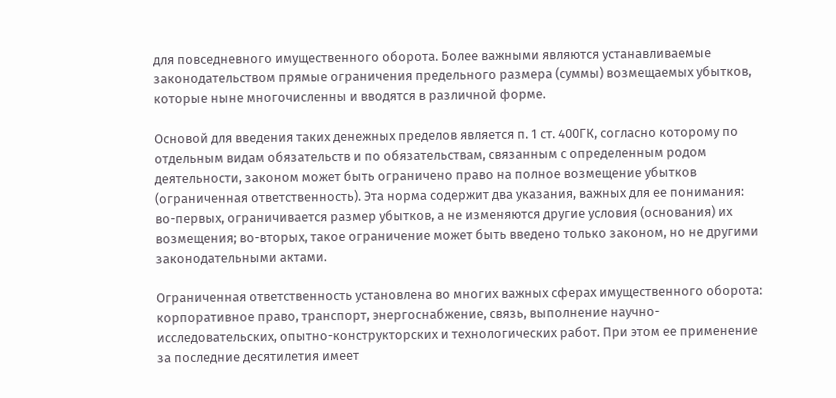для повседневного имущественного оборота. Более важными являются устанавливаемые законодательством прямые ограничения предельного размера (суммы) возмещаемых убытков, которые ныне многочисленны и вводятся в различной форме.

Основой для введения таких денежных пределов является п. 1 ст. 400ГК, согласно которому по отдельным видам обязательств и по обязательствам, связанным с определенным родом деятельности, законом может быть ограничено право на полное возмещение убытков (ограниченная ответственность). Эта норма содержит два указания, важных для ее понимания: во-первых, ограничивается размер убытков, а не изменяются другие условия (основания) их возмещения; во-вторых, такое ограничение может быть введено только законом, но не другими законодательными актами.

Ограниченная ответственность установлена во многих важных сферах имущественного оборота: корпоративное право, транспорт, энергоснабжение, связь, выполнение научно-исследовательских, опытно-конструкторских и технологических работ. При этом ее применение за последние десятилетия имеет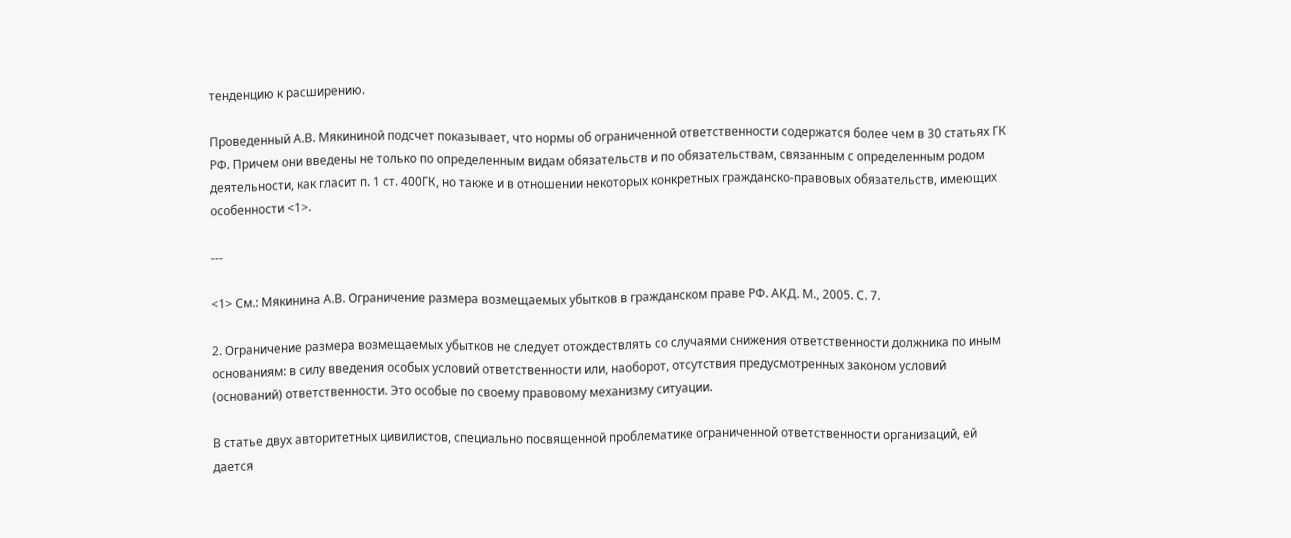тенденцию к расширению.

Проведенный А.В. Мякининой подсчет показывает, что нормы об ограниченной ответственности содержатся более чем в 30 статьях ГК РФ. Причем они введены не только по определенным видам обязательств и по обязательствам, связанным с определенным родом деятельности, как гласит п. 1 ст. 400ГК, но также и в отношении некоторых конкретных гражданско-правовых обязательств, имеющих особенности <1>.

---

<1> См.: Мякинина А.В. Ограничение размера возмещаемых убытков в гражданском праве РФ. АКД. М., 2005. С. 7.

2. Ограничение размера возмещаемых убытков не следует отождествлять со случаями снижения ответственности должника по иным основаниям: в силу введения особых условий ответственности или, наоборот, отсутствия предусмотренных законом условий (оснований) ответственности. Это особые по своему правовому механизму ситуации.

В статье двух авторитетных цивилистов, специально посвященной проблематике ограниченной ответственности организаций, ей дается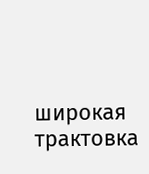широкая трактовка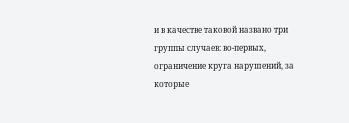и в качестве таковой названо три группы случаев: во-первых, ограничение круга нарушений, за которые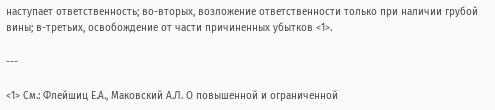наступает ответственность; во-вторых, возложение ответственности только при наличии грубой вины; в-третьих, освобождение от части причиненных убытков <1>.

---

<1> См.: Флейшиц Е.А., Маковский А.Л. О повышенной и ограниченной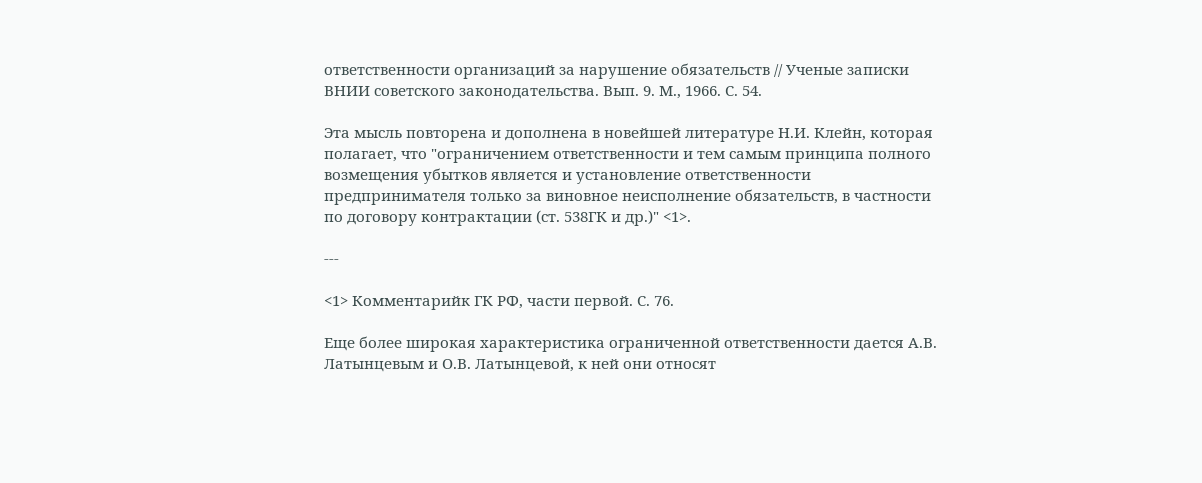ответственности организаций за нарушение обязательств // Ученые записки ВНИИ советского законодательства. Вып. 9. М., 1966. С. 54.

Эта мысль повторена и дополнена в новейшей литературе Н.И. Клейн, которая полагает, что "ограничением ответственности и тем самым принципа полного возмещения убытков является и установление ответственности предпринимателя только за виновное неисполнение обязательств, в частности по договору контрактации (ст. 538ГК и др.)" <1>.

---

<1> Комментарийк ГК РФ, части первой. С. 76.

Еще более широкая характеристика ограниченной ответственности дается А.В. Латынцевым и О.В. Латынцевой, к ней они относят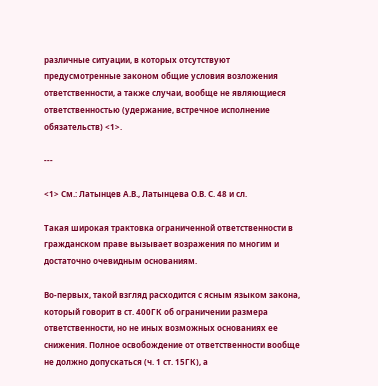различные ситуации, в которых отсутствуют предусмотренные законом общие условия возложения ответственности, а также случаи, вообще не являющиеся ответственностью (удержание, встречное исполнение обязательств) <1>.

---

<1> См.: Латынцев А.В., Латынцева О.В. С. 48 и сл.

Такая широкая трактовка ограниченной ответственности в гражданском праве вызывает возражения по многим и достаточно очевидным основаниям.

Во-первых, такой взгляд расходится с ясным языком закона, который говорит в ст. 400ГК об ограничении размера ответственности, но не иных возможных основаниях ее снижения. Полное освобождение от ответственности вообще не должно допускаться (ч. 1 ст. 15ГК), а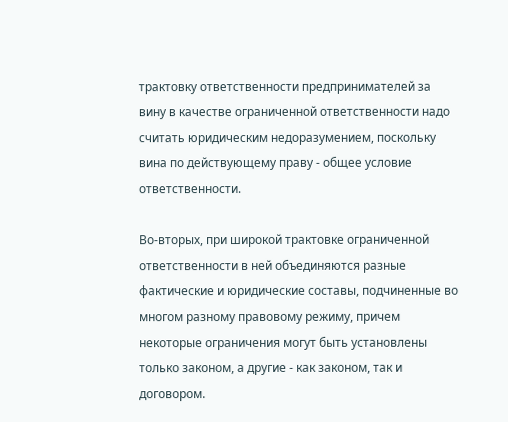трактовку ответственности предпринимателей за вину в качестве ограниченной ответственности надо считать юридическим недоразумением, поскольку вина по действующему праву - общее условие ответственности.

Во-вторых, при широкой трактовке ограниченной ответственности в ней объединяются разные фактические и юридические составы, подчиненные во многом разному правовому режиму, причем некоторые ограничения могут быть установлены только законом, а другие - как законом, так и договором.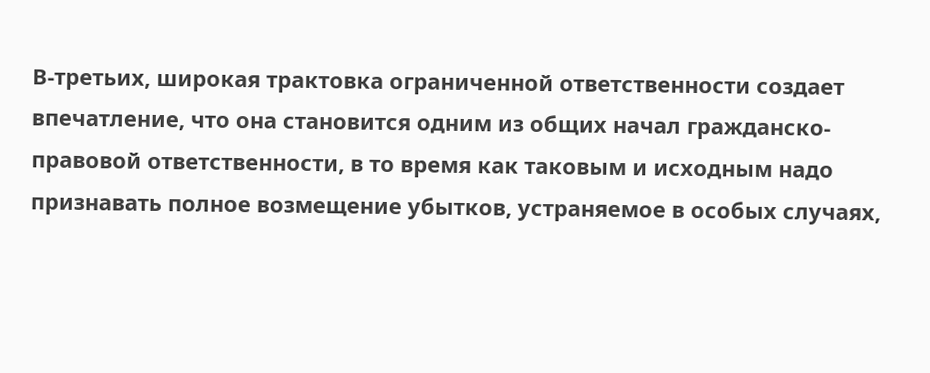В-третьих, широкая трактовка ограниченной ответственности создает впечатление, что она становится одним из общих начал гражданско-правовой ответственности, в то время как таковым и исходным надо признавать полное возмещение убытков, устраняемое в особых случаях,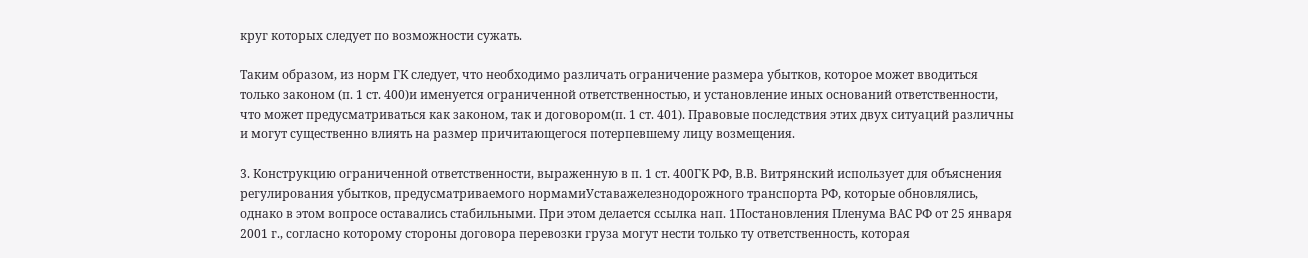круг которых следует по возможности сужать.

Таким образом, из норм ГК следует, что необходимо различать ограничение размера убытков, которое может вводиться только законом (п. 1 ст. 400)и именуется ограниченной ответственностью, и установление иных оснований ответственности, что может предусматриваться как законом, так и договором(п. 1 ст. 401). Правовые последствия этих двух ситуаций различны и могут существенно влиять на размер причитающегося потерпевшему лицу возмещения.

3. Конструкцию ограниченной ответственности, выраженную в п. 1 ст. 400ГК РФ, В.В. Витрянский использует для объяснения регулирования убытков, предусматриваемого нормамиУставажелезнодорожного транспорта РФ, которые обновлялись, однако в этом вопросе оставались стабильными. При этом делается ссылка нап. 1Постановления Пленума ВАС РФ от 25 января 2001 г., согласно которому стороны договора перевозки груза могут нести только ту ответственность, которая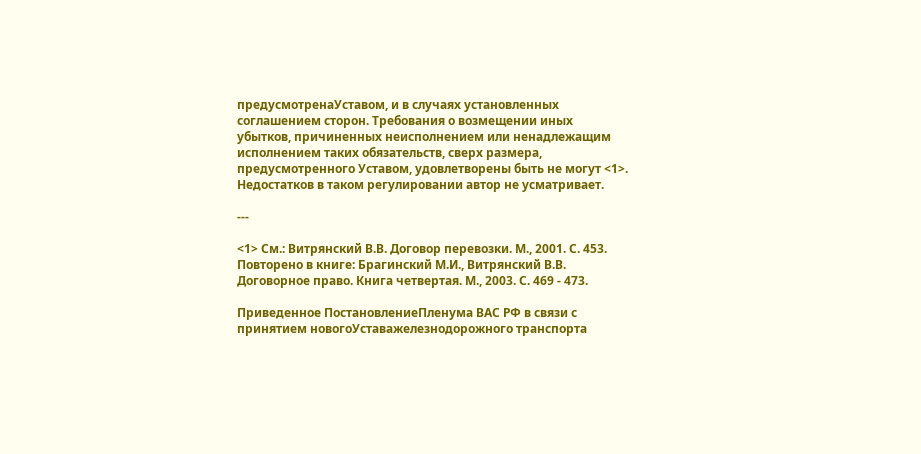предусмотренаУставом, и в случаях установленных соглашением сторон. Требования о возмещении иных убытков, причиненных неисполнением или ненадлежащим исполнением таких обязательств, сверх размера, предусмотренного Уставом, удовлетворены быть не могут <1>. Недостатков в таком регулировании автор не усматривает.

---

<1> См.: Витрянский В.В. Договор перевозки. М., 2001. С. 453. Повторено в книге: Брагинский М.И., Витрянский В.В. Договорное право. Книга четвертая. М., 2003. С. 469 - 473.

Приведенное ПостановлениеПленума ВАС РФ в связи с принятием новогоУставажелезнодорожного транспорта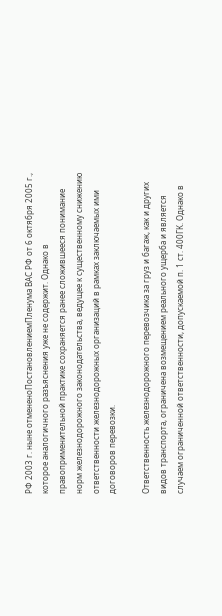РФ 2003 г. ныне отмененоПостановлениемПленума ВАС РФ от 6 октября 2005 г., которое аналогичного разъяснения уже не содержит. Однако в правоприменительной практике сохраняется ранее сложившееся понимание норм железнодорожного законодательства, ведущее к существенному снижению ответственности железнодорожных организаций в рамках заключаемых ими договоров перевозки.

Ответственность железнодорожного перевозчика за груз и багаж, как и других видов транспорта, ограничена возмещением реального ущерба и является случаем ограниченной ответственности, допускаемой п. 1 ст. 400ГК. Однако в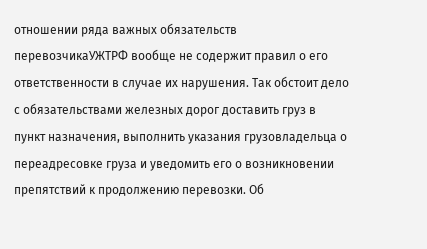отношении ряда важных обязательств перевозчикаУЖТРФ вообще не содержит правил о его ответственности в случае их нарушения. Так обстоит дело с обязательствами железных дорог доставить груз в пункт назначения, выполнить указания грузовладельца о переадресовке груза и уведомить его о возникновении препятствий к продолжению перевозки. Об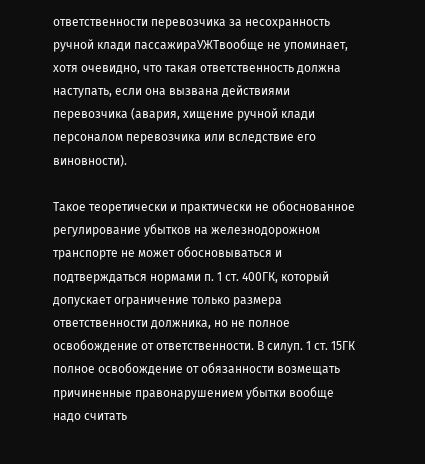ответственности перевозчика за несохранность ручной клади пассажираУЖТвообще не упоминает, хотя очевидно, что такая ответственность должна наступать, если она вызвана действиями перевозчика (авария, хищение ручной клади персоналом перевозчика или вследствие его виновности).

Такое теоретически и практически не обоснованное регулирование убытков на железнодорожном транспорте не может обосновываться и подтверждаться нормами п. 1 ст. 400ГК, который допускает ограничение только размера ответственности должника, но не полное освобождение от ответственности. В силуп. 1 ст. 15ГК полное освобождение от обязанности возмещать причиненные правонарушением убытки вообще надо считать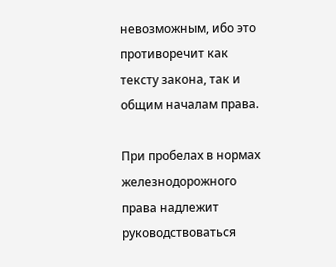невозможным, ибо это противоречит как тексту закона, так и общим началам права.

При пробелах в нормах железнодорожного права надлежит руководствоваться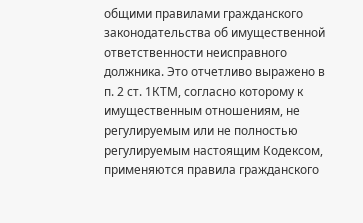общими правилами гражданского законодательства об имущественной ответственности неисправного должника. Это отчетливо выражено в п. 2 ст. 1КТМ, согласно которому к имущественным отношениям, не регулируемым или не полностью регулируемым настоящим Кодексом, применяются правила гражданского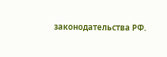законодательства РФ.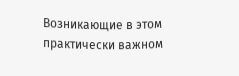Возникающие в этом практически важном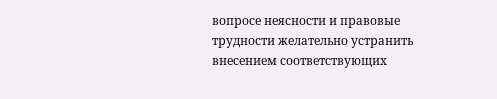вопросе неясности и правовые трудности желательно устранить внесением соответствующих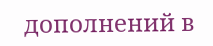дополнений в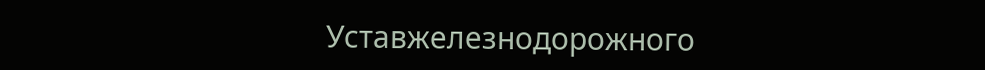Уставжелезнодорожного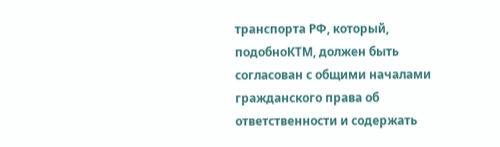транспорта РФ, который, подобноКТМ, должен быть согласован с общими началами гражданского права об ответственности и содержать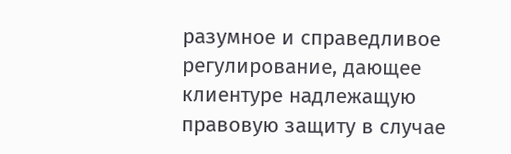разумное и справедливое регулирование, дающее клиентуре надлежащую правовую защиту в случае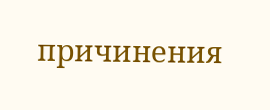причинения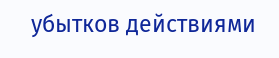убытков действиями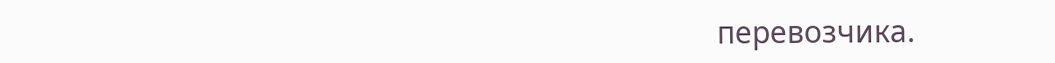перевозчика.